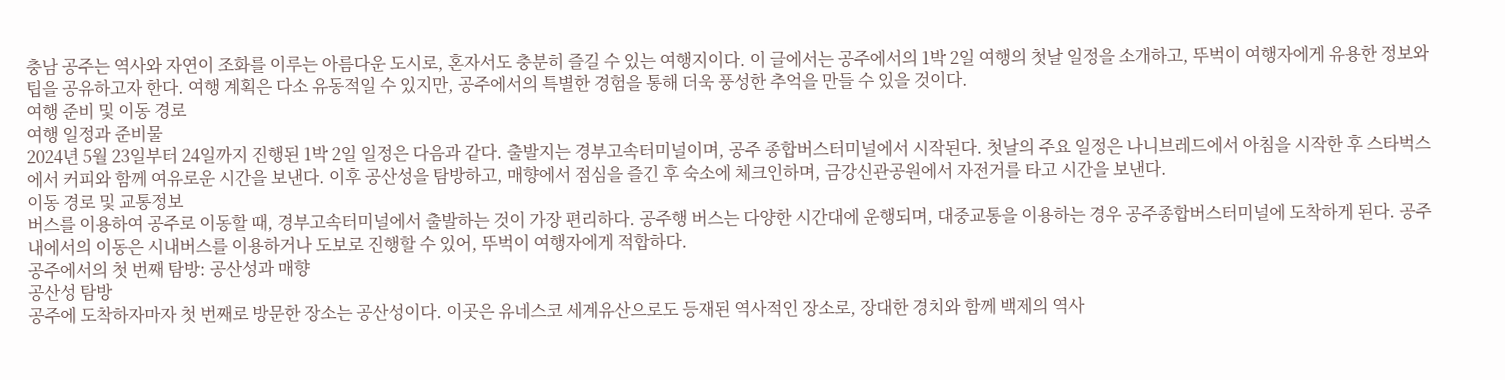충남 공주는 역사와 자연이 조화를 이루는 아름다운 도시로, 혼자서도 충분히 즐길 수 있는 여행지이다. 이 글에서는 공주에서의 1박 2일 여행의 첫날 일정을 소개하고, 뚜벅이 여행자에게 유용한 정보와 팁을 공유하고자 한다. 여행 계획은 다소 유동적일 수 있지만, 공주에서의 특별한 경험을 통해 더욱 풍성한 추억을 만들 수 있을 것이다.
여행 준비 및 이동 경로
여행 일정과 준비물
2024년 5월 23일부터 24일까지 진행된 1박 2일 일정은 다음과 같다. 출발지는 경부고속터미널이며, 공주 종합버스터미널에서 시작된다. 첫날의 주요 일정은 나니브레드에서 아침을 시작한 후 스타벅스에서 커피와 함께 여유로운 시간을 보낸다. 이후 공산성을 탐방하고, 매향에서 점심을 즐긴 후 숙소에 체크인하며, 금강신관공원에서 자전거를 타고 시간을 보낸다.
이동 경로 및 교통정보
버스를 이용하여 공주로 이동할 때, 경부고속터미널에서 출발하는 것이 가장 편리하다. 공주행 버스는 다양한 시간대에 운행되며, 대중교통을 이용하는 경우 공주종합버스터미널에 도착하게 된다. 공주 내에서의 이동은 시내버스를 이용하거나 도보로 진행할 수 있어, 뚜벅이 여행자에게 적합하다.
공주에서의 첫 번째 탐방: 공산성과 매향
공산성 탐방
공주에 도착하자마자 첫 번째로 방문한 장소는 공산성이다. 이곳은 유네스코 세계유산으로도 등재된 역사적인 장소로, 장대한 경치와 함께 백제의 역사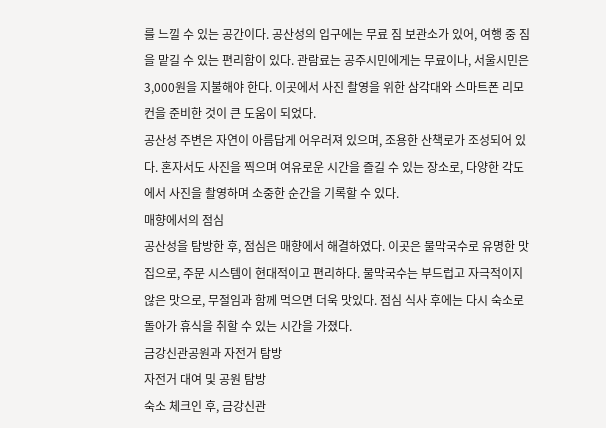를 느낄 수 있는 공간이다. 공산성의 입구에는 무료 짐 보관소가 있어, 여행 중 짐을 맡길 수 있는 편리함이 있다. 관람료는 공주시민에게는 무료이나, 서울시민은 3,000원을 지불해야 한다. 이곳에서 사진 촬영을 위한 삼각대와 스마트폰 리모컨을 준비한 것이 큰 도움이 되었다.
공산성 주변은 자연이 아름답게 어우러져 있으며, 조용한 산책로가 조성되어 있다. 혼자서도 사진을 찍으며 여유로운 시간을 즐길 수 있는 장소로, 다양한 각도에서 사진을 촬영하며 소중한 순간을 기록할 수 있다.
매향에서의 점심
공산성을 탐방한 후, 점심은 매향에서 해결하였다. 이곳은 물막국수로 유명한 맛집으로, 주문 시스템이 현대적이고 편리하다. 물막국수는 부드럽고 자극적이지 않은 맛으로, 무절임과 함께 먹으면 더욱 맛있다. 점심 식사 후에는 다시 숙소로 돌아가 휴식을 취할 수 있는 시간을 가졌다.
금강신관공원과 자전거 탐방
자전거 대여 및 공원 탐방
숙소 체크인 후, 금강신관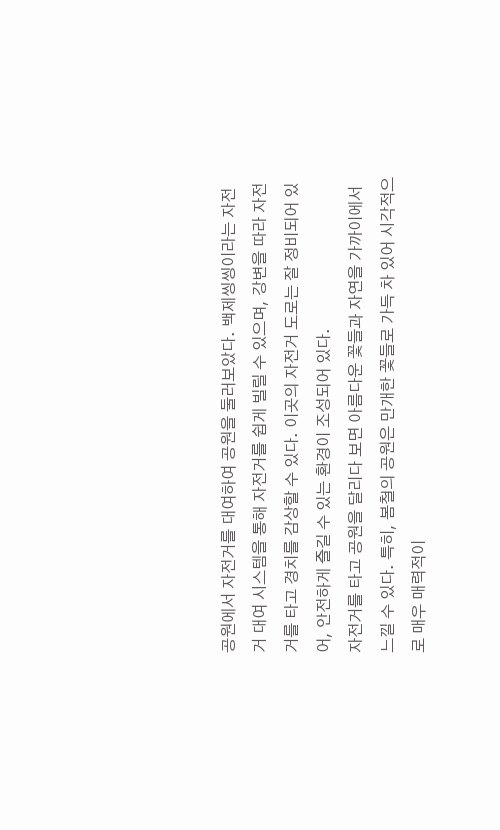공원에서 자전거를 대여하여 공원을 둘러보았다. 백제씽씽이라는 자전거 대여 시스템을 통해 자전거를 쉽게 빌릴 수 있으며, 강변을 따라 자전거를 타고 경치를 감상할 수 있다. 이곳의 자전거 도로는 잘 정비되어 있어, 안전하게 즐길 수 있는 환경이 조성되어 있다.
자전거를 타고 공원을 달리다 보면 아름다운 꽃들과 자연을 가까이에서 느낄 수 있다. 특히, 봄철의 공원은 만개한 꽃들로 가득 차 있어 시각적으로 매우 매력적이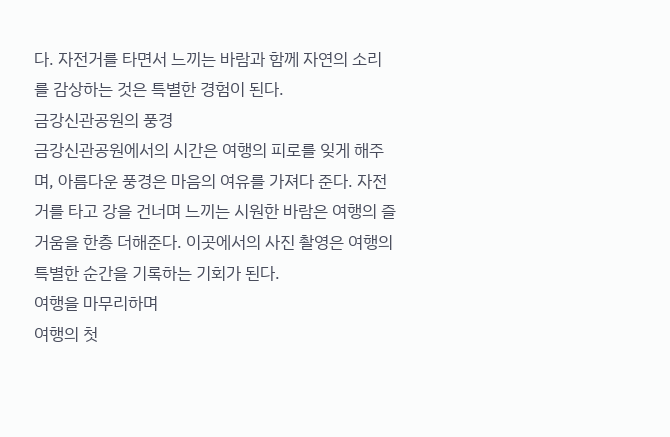다. 자전거를 타면서 느끼는 바람과 함께 자연의 소리를 감상하는 것은 특별한 경험이 된다.
금강신관공원의 풍경
금강신관공원에서의 시간은 여행의 피로를 잊게 해주며, 아름다운 풍경은 마음의 여유를 가져다 준다. 자전거를 타고 강을 건너며 느끼는 시원한 바람은 여행의 즐거움을 한층 더해준다. 이곳에서의 사진 촬영은 여행의 특별한 순간을 기록하는 기회가 된다.
여행을 마무리하며
여행의 첫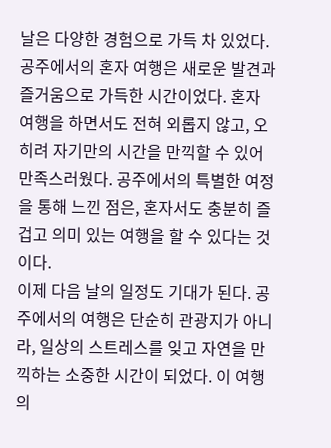날은 다양한 경험으로 가득 차 있었다. 공주에서의 혼자 여행은 새로운 발견과 즐거움으로 가득한 시간이었다. 혼자 여행을 하면서도 전혀 외롭지 않고, 오히려 자기만의 시간을 만끽할 수 있어 만족스러웠다. 공주에서의 특별한 여정을 통해 느낀 점은, 혼자서도 충분히 즐겁고 의미 있는 여행을 할 수 있다는 것이다.
이제 다음 날의 일정도 기대가 된다. 공주에서의 여행은 단순히 관광지가 아니라, 일상의 스트레스를 잊고 자연을 만끽하는 소중한 시간이 되었다. 이 여행의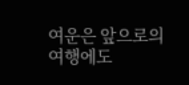여운은 앞으로의 여행에도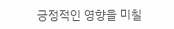긍정적인 영향을 미칠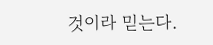것이라 믿는다.